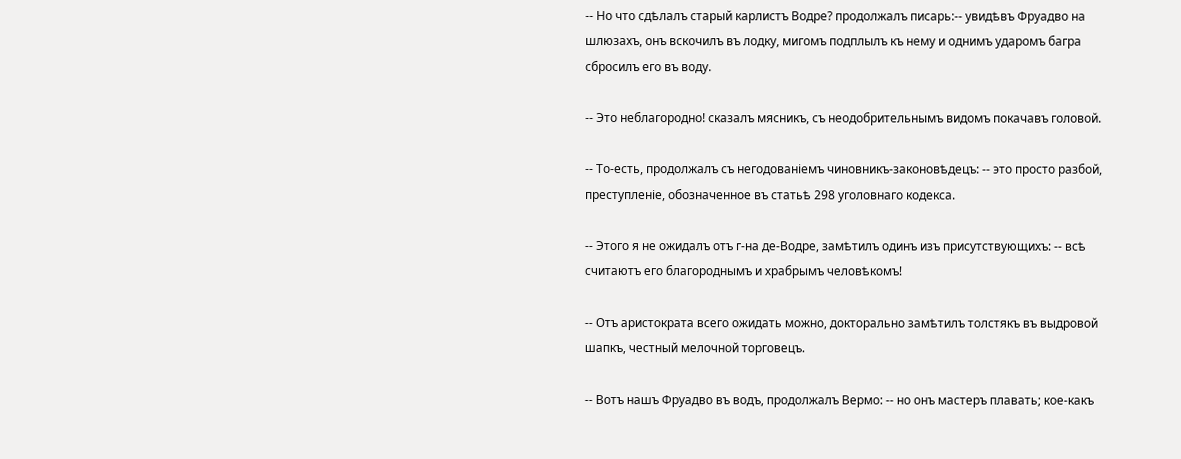-- Но что сдѣлалъ старый карлистъ Водре? продолжалъ писарь:-- увидѣвъ Фруадво на шлюзахъ, онъ вскочилъ въ лодку, мигомъ подплылъ къ нему и однимъ ударомъ багра сбросилъ его въ воду.

-- Это неблагородно! сказалъ мясникъ, съ неодобрительнымъ видомъ покачавъ головой.

-- То-есть, продолжалъ съ негодованіемъ чиновникъ-законовѣдецъ: -- это просто разбой, преступленіе, обозначенное въ статьѣ 298 уголовнаго кодекса.

-- Этого я не ожидалъ отъ г-на де-Водре, замѣтилъ одинъ изъ присутствующихъ: -- всѣ считаютъ его благороднымъ и храбрымъ человѣкомъ!

-- Отъ аристократа всего ожидать можно, докторально замѣтилъ толстякъ въ выдровой шапкъ, честный мелочной торговецъ.

-- Вотъ нашъ Фруадво въ водъ, продолжалъ Вермо: -- но онъ мастеръ плавать; кое-какъ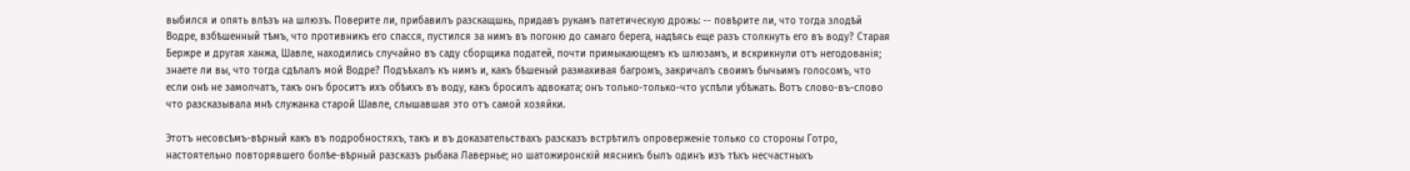выбился и опять влѣзъ на шлюзъ. Поверите ли, прибавилъ разскащшкь, придавъ рукамъ патетическую дрожь: -- повѣрите ли, что тогда злодѣй Водре, взбѣшенный тѣмъ, что противникъ его спасся, пустился за нимъ въ погоню до самаго берега, надѣясь еще разъ столкнуть его въ воду? Старая Бержре и другая ханжа, Шавле, находились случайно въ саду сборщика податей, почти примыкающемъ къ шлюзамъ, и вскрикнули отъ негодованія; знаете ли вы, что тогда сдѣлалъ мой Водре? Подъѣхалъ къ нимъ и, какъ бѣшеный размахивая багромъ, закричалъ своимъ бычьимъ голосомъ, что если онѣ не замолчатъ, такъ онъ броситъ ихъ обѣихъ въ воду, какъ бросилъ адвоката; онъ только-только-что успѣли убѣжать. Вотъ слово-въ-слово что разсказывала мнѣ служанка старой Шавле, слышавшая это отъ самой хозяйки.

Этотъ несовсѣмъ-вѣрный какъ въ подробностяхъ, такъ и въ доказательствахъ разсказъ встрѣтилъ опроверженіе только со стороны Готро, настоятельно повторявшего болѣе-вѣрный разсказъ рыбака Лавернье; но шатожиронскій мясникъ былъ одинъ изъ тѣхъ несчастныхъ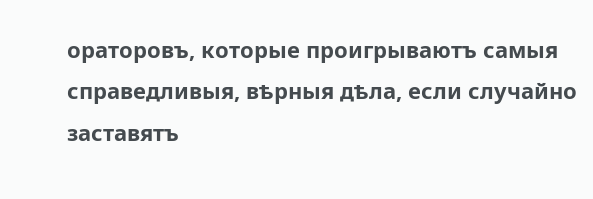ораторовъ, которые проигрываютъ самыя справедливыя, вѣрныя дѣла, если случайно заставятъ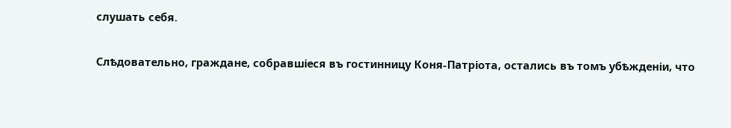слушать себя.

Слѣдовательно, граждане, собравшіеся въ гостинницу Коня-Патріота, остались въ томъ убѣжденіи, что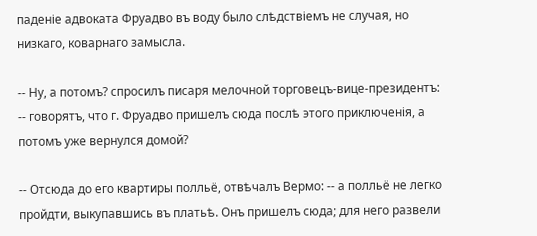паденіе адвоката Фруадво въ воду было слѣдствіемъ не случая, но низкаго, коварнаго замысла.

-- Ну, а потомъ? спросилъ писаря мелочной торговецъ-вице-президентъ: -- говорятъ, что г. Фруадво пришелъ сюда послѣ этого приключенія, а потомъ уже вернулся домой?

-- Отсюда до его квартиры полльё, отвѣчалъ Вермо: -- а полльё не легко пройдти, выкупавшись въ платьѣ. Онъ пришелъ сюда; для него развели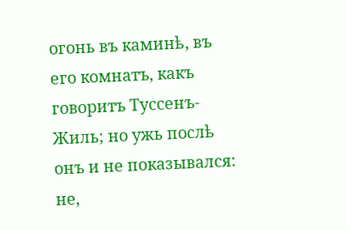огонь въ каминѣ, въ его комнатъ, какъ говоритъ Туссенъ-Жиль; но ужь послѣ онъ и не показывался: не,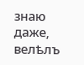знаю даже, велѣлъ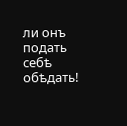ли онъ подать себѣ обѣдать!